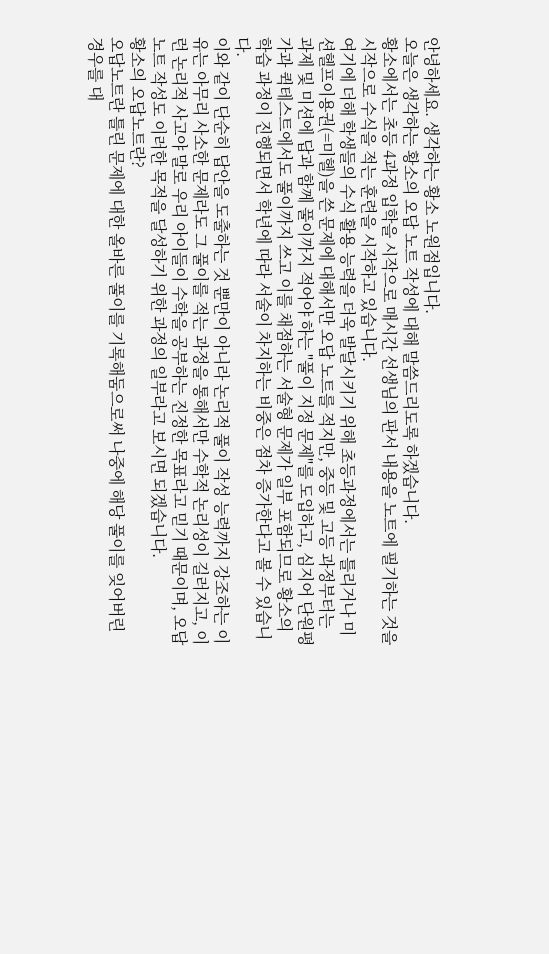안녕하세요. 생각하는 황소 노원점입니다.
오늘은 생각하는 황소의 오답 노트 작성에 대해 말씀드리도록 하겠습니다.
황소에서는 초등 4과정 입학을 시작으로 매시간 선생님의 판서 내용을 노트에 필기하는 것을 시작으로 수식을 적는 훈련을 시작하고 있습니다.
여기에 더해 학생들의 수식 활용 능력을 더욱 발달시키기 위해 초등과정에서는 틀리거나 미션헬프이용권(=미헬)을 쓴 문제에 대해서만 오답 노트를 적지만, 중등 및 고등 과정부터는 과제 및 미션에 답과 함께 풀이까지 적어야 하는 "풀이 지정 문제"를 도입하고, 심지어 단원평가과 퀵테스트에서도 풀이까지 쓰고 이를 채점하는 서술형 문제가 일부 포함되므로 황소의 학습 과정이 진행되면서 학년에 따라 서술이 차지하는 비중은 점차 증가한다고 볼 수 있습니다.
이와 같이 단순히 답안을 도출하는 것 뿐만이 아니라 논리적 풀이 작성 능력까지 강조하는 이유는 아무리 사소한 문제라도 그 풀이를 적는 과정을 통해서만 수학적 논리성이 길러지고, 이런 논리적 사고야 말로 우리 아이들이 수학을 공부하는 진정한 목표라고 믿기 때문이며, 오답 노트 작성도 이러한 목적을 달성하기 위한 과정의 일부라고 보시면 되겠습니다.
황소의 오답노트란?
오답노트란 틀린 문제에 대한 올바른 풀이를 기록해둠으로써 나중에 해당 풀이를 잊어버린 경우를 대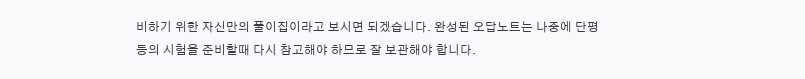비하기 위한 자신만의 풀이집이라고 보시면 되겠습니다. 완성된 오답노트는 나중에 단평 등의 시험을 준비할때 다시 참고해야 하므로 잘 보관해야 합니다.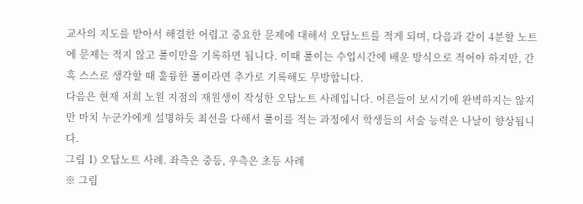교사의 지도를 받아서 해결한 어렵고 중요한 문제에 대해서 오답노트를 적게 되며, 다음과 같이 4분할 노트에 문제는 적지 않고 풀이만을 기록하면 됩니다. 이때 풀이는 수업시간에 배운 방식으로 적어야 하지만, 간혹 스스로 생각할 때 훌륭한 풀이라면 추가로 기록해도 무방합니다.
다음은 현재 저희 노원 지점의 재원생이 작성한 오답노트 사례입니다. 어른들이 보시기에 완벽하지는 않지만 마치 누군가에게 설명하듯 최선을 다해서 풀이를 적는 과정에서 학생들의 서술 능력은 나날이 향상됩니다.
그림 1) 오답노트 사례. 좌측은 중등, 우측은 초등 사례
※ 그림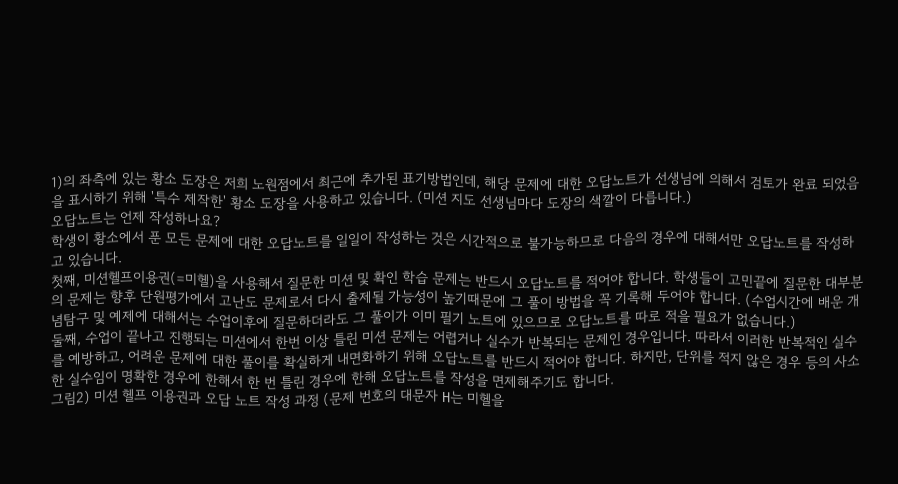1)의 좌측에 있는 황소 도장은 저희 노원점에서 최근에 추가된 표기방법인데, 해당 문제에 대한 오답노트가 선생님에 의해서 검토가 완료 되었음을 표시하기 위해 '특수 제작한' 황소 도장을 사용하고 있습니다. (미션 지도 선생님마다 도장의 색깔이 다릅니다.)
오답노트는 언제 작성하나요?
학생이 황소에서 푼 모든 문제에 대한 오답노트를 일일이 작성하는 것은 시간적으로 불가능하므로 다음의 경우에 대해서만 오답노트를 작성하고 있습니다.
첫째, 미션헬프이용권(=미헬)을 사용해서 질문한 미션 및 확인 학습 문제는 반드시 오답노트를 적어야 합니다. 학생들이 고민끝에 질문한 대부분의 문제는 향후 단원평가에서 고난도 문제로서 다시 출제될 가능성이 높기때문에 그 풀이 방법을 꼭 기록해 두어야 합니다. (수업시간에 배운 개념탐구 및 예제에 대해서는 수업이후에 질문하더라도 그 풀이가 이미 필기 노트에 있으므로 오답노트를 따로 적을 필요가 없습니다.)
둘째, 수업이 끝나고 진행되는 미션에서 한번 이상 틀린 미션 문제는 어렵거나 실수가 반복되는 문제인 경우입니다. 따라서 이러한 반복적인 실수를 예방하고, 어려운 문제에 대한 풀이를 확실하게 내면화하기 위해 오답노트를 반드시 적어야 합니다. 하지만, 단위를 적지 않은 경우 등의 사소한 실수임이 명확한 경우에 한해서 한 번 틀린 경우에 한해 오답노트를 작성을 면제해주기도 합니다.
그림2) 미션 헬프 이용권과 오답 노트 작성 과정 (문제 번호의 대문자 H는 미헬을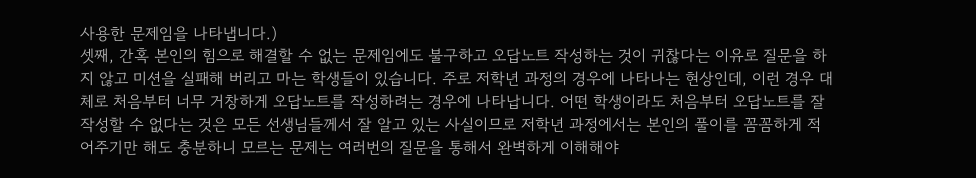사용한 문제임을 나타냅니다.)
셋째, 간혹 본인의 힘으로 해결할 수 없는 문제임에도 불구하고 오답노트 작성하는 것이 귀찮다는 이유로 질문을 하지 않고 미션을 실패해 버리고 마는 학생들이 있습니다. 주로 저학년 과정의 경우에 나타나는 현상인데, 이런 경우 대체로 처음부터 너무 거창하게 오답노트를 작성하려는 경우에 나타납니다. 어떤 학생이라도 처음부터 오답노트를 잘 작성할 수 없다는 것은 모든 선생님들께서 잘 알고 있는 사실이므로 저학년 과정에서는 본인의 풀이를 꼼꼼하게 적어주기만 해도 충분하니 모르는 문제는 여러번의 질문을 통해서 완벽하게 이해해야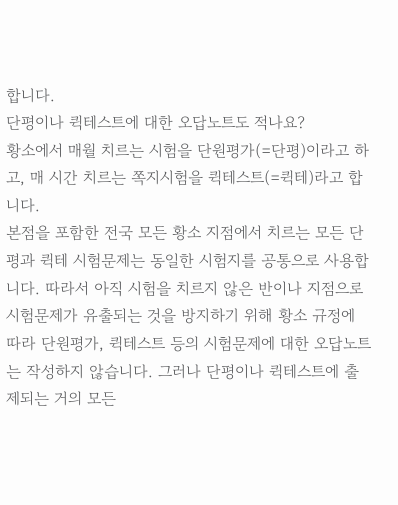합니다.
단평이나 퀵테스트에 대한 오답노트도 적나요?
황소에서 매월 치르는 시험을 단원평가(=단평)이라고 하고, 매 시간 치르는 쪽지시험을 퀵테스트(=퀵테)라고 합니다.
본점을 포함한 전국 모든 황소 지점에서 치르는 모든 단평과 퀵테 시험문제는 동일한 시험지를 공통으로 사용합니다. 따라서 아직 시험을 치르지 않은 반이나 지점으로 시험문제가 유출되는 것을 방지하기 위해 황소 규정에 따라 단원평가, 퀵테스트 등의 시험문제에 대한 오답노트는 작성하지 않습니다. 그러나 단평이나 퀵테스트에 출제되는 거의 모든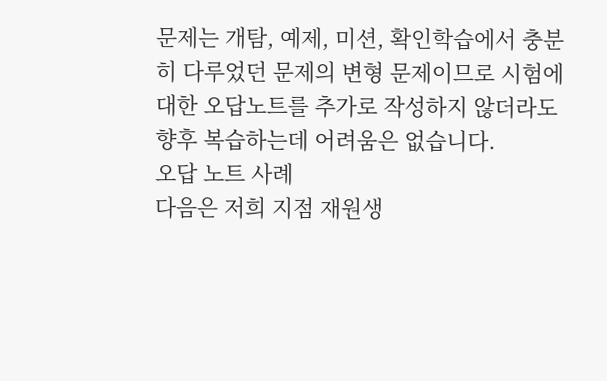문제는 개탐, 예제, 미션, 확인학습에서 충분히 다루었던 문제의 변형 문제이므로 시험에 대한 오답노트를 추가로 작성하지 않더라도 향후 복습하는데 어려움은 없습니다.
오답 노트 사례
다음은 저희 지점 재원생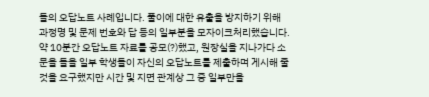들의 오답노트 사례입니다. 풀이에 대한 유출을 방지하기 위해 과정명 및 문제 번호와 답 등의 일부분을 모자이크처리했습니다.약 10분간 오답노트 자료를 공모(?)했고, 원장실을 지나가다 소문을 들을 일부 학생들이 자신의 오답노트를 제출하며 게시해 줄 것을 요구했지만 시간 및 지면 관계상 그 중 일부만을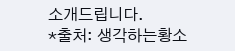소개드립니다.
*출처: 생각하는황소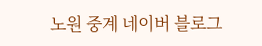노원 중계 네이버 블로그